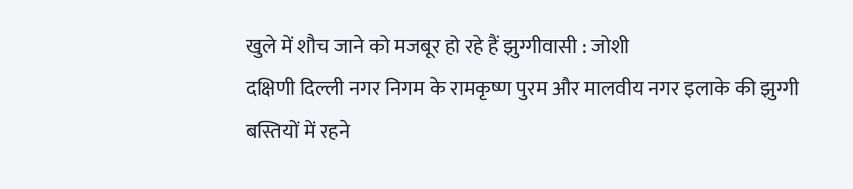खुले में शौच जाने को मजबूर हो रहे हैं झुग्गीवासी : जोशी
दक्षिणी दिल्ली नगर निगम के रामकृष्ण पुरम और मालवीय नगर इलाके की झुग्गी बस्तियों में रहने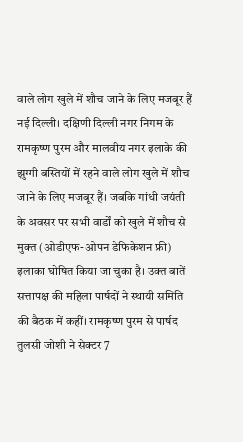वाले लोग खुले में शौच जाने के लिए मजबूर हैं
नई दिल्ली। दक्षिणी दिल्ली नगर निगम के रामकृष्ण पुरम और मालवीय नगर इलाके की झुग्गी बस्तियों में रहने वाले लोग खुले में शौच जाने के लिए मजबूर हैं। जबकि गांधी जयंती के अवसर पर सभी वार्डों को खुले में शौच से मुक्त (ओडीएफ-ओपन डेफिकेशन फ्री) इलाका घोषित किया जा चुका है। उक्त बातें सत्तापक्ष की महिला पार्षदों ने स्थायी समिति की बैठक में कहीं। रामकृष्ण पुरम से पार्षद तुलसी जोशी ने सेक्टर 7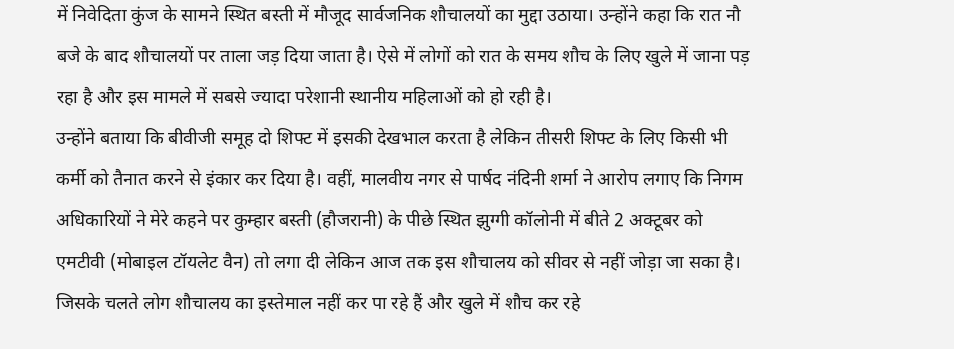में निवेदिता कुंज के सामने स्थित बस्ती में मौजूद सार्वजनिक शौचालयों का मुद्दा उठाया। उन्होंने कहा कि रात नौ बजे के बाद शौचालयों पर ताला जड़ दिया जाता है। ऐसे में लोगों को रात के समय शौच के लिए खुले में जाना पड़ रहा है और इस मामले में सबसे ज्यादा परेशानी स्थानीय महिलाओं को हो रही है।
उन्होंने बताया कि बीवीजी समूह दो शिफ्ट में इसकी देखभाल करता है लेकिन तीसरी शिफ्ट के लिए किसी भी कर्मी को तैनात करने से इंकार कर दिया है। वहीं, मालवीय नगर से पार्षद नंदिनी शर्मा ने आरोप लगाए कि निगम अधिकारियों ने मेरे कहने पर कुम्हार बस्ती (हौजरानी) के पीछे स्थित झुग्गी कॉलोनी में बीते 2 अक्टूबर को एमटीवी (मोबाइल टॉयलेट वैन) तो लगा दी लेकिन आज तक इस शौचालय को सीवर से नहीं जोड़ा जा सका है।
जिसके चलते लोग शौचालय का इस्तेमाल नहीं कर पा रहे हैं और खुले में शौच कर रहे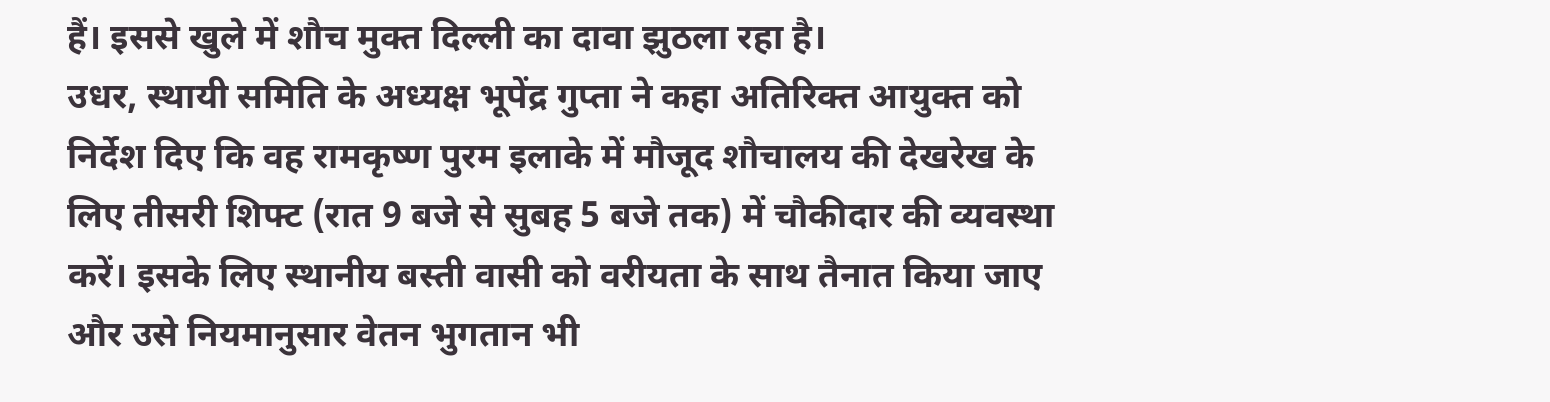हैं। इससे खुले में शौच मुक्त दिल्ली का दावा झुठला रहा है।
उधर, स्थायी समिति के अध्यक्ष भूपेंद्र गुप्ता ने कहा अतिरिक्त आयुक्त को निर्देश दिए कि वह रामकृष्ण पुरम इलाके में मौजूद शौचालय की देखरेख के लिए तीसरी शिफ्ट (रात 9 बजे से सुबह 5 बजे तक) में चौकीदार की व्यवस्था करें। इसके लिए स्थानीय बस्ती वासी को वरीयता के साथ तैनात किया जाए और उसे नियमानुसार वेतन भुगतान भी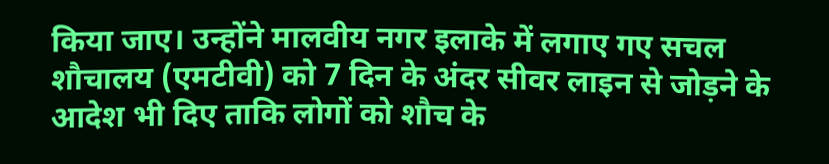किया जाए। उन्होंने मालवीय नगर इलाके में लगाए गए सचल शौचालय (एमटीवी) को 7 दिन के अंदर सीवर लाइन से जोड़ने के आदेश भी दिए ताकि लोगों को शौच के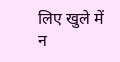लिए खुले में न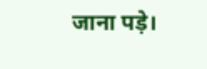जाना पड़े।